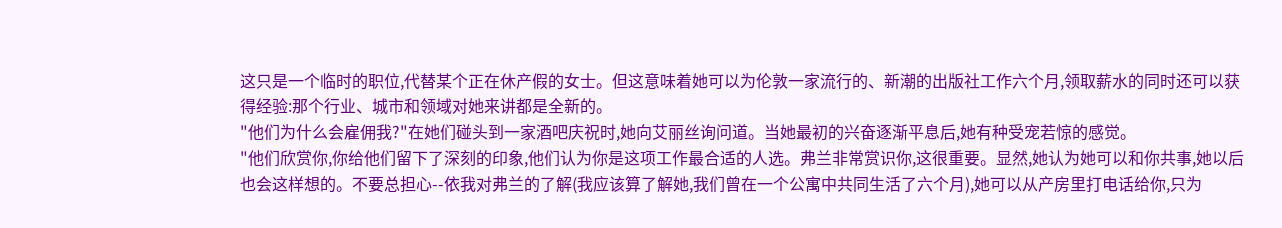这只是一个临时的职位,代替某个正在休产假的女士。但这意味着她可以为伦敦一家流行的、新潮的出版社工作六个月,领取薪水的同时还可以获得经验:那个行业、城市和领域对她来讲都是全新的。
"他们为什么会雇佣我?"在她们碰头到一家酒吧庆祝时,她向艾丽丝询问道。当她最初的兴奋逐渐平息后,她有种受宠若惊的感觉。
"他们欣赏你,你给他们留下了深刻的印象,他们认为你是这项工作最合适的人选。弗兰非常赏识你,这很重要。显然,她认为她可以和你共事,她以后也会这样想的。不要总担心--依我对弗兰的了解(我应该算了解她,我们曾在一个公寓中共同生活了六个月),她可以从产房里打电话给你,只为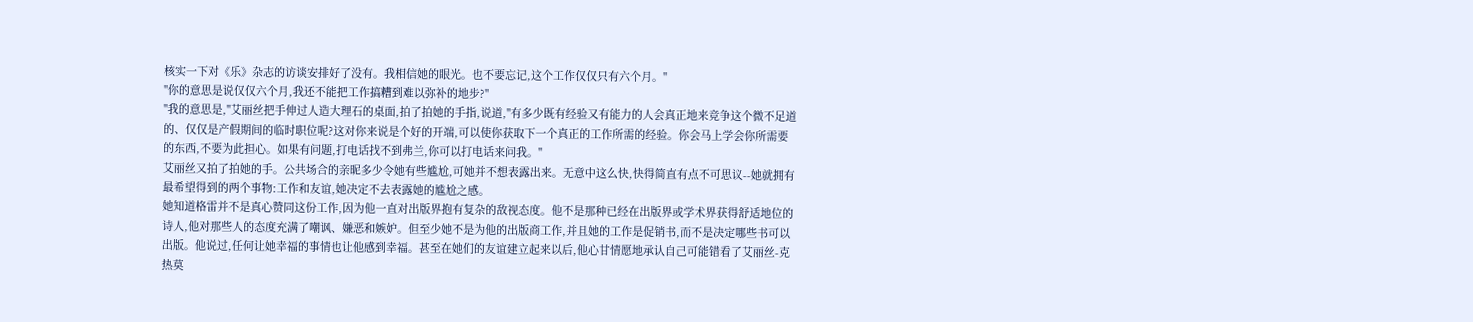核实一下对《乐》杂志的访谈安排好了没有。我相信她的眼光。也不要忘记,这个工作仅仅只有六个月。"
"你的意思是说仅仅六个月,我还不能把工作搞糟到难以弥补的地步?"
"我的意思是,"艾丽丝把手伸过人造大理石的桌面,拍了拍她的手指,说道,"有多少既有经验又有能力的人会真正地来竞争这个微不足道的、仅仅是产假期间的临时职位呢?这对你来说是个好的开端,可以使你获取下一个真正的工作所需的经验。你会马上学会你所需要的东西,不要为此担心。如果有问题,打电话找不到弗兰,你可以打电话来问我。"
艾丽丝又拍了拍她的手。公共场合的亲昵多少令她有些尴尬,可她并不想表露出来。无意中这么快,快得简直有点不可思议--她就拥有最希望得到的两个事物:工作和友谊,她决定不去表露她的尴尬之感。
她知道格雷并不是真心赞同这份工作,因为他一直对出版界抱有复杂的敌视态度。他不是那种已经在出版界或学术界获得舒适地位的诗人,他对那些人的态度充满了嘲讽、嫌恶和嫉妒。但至少她不是为他的出版商工作,并且她的工作是促销书,而不是决定哪些书可以出版。他说过,任何让她幸福的事情也让他感到幸福。甚至在她们的友谊建立起来以后,他心甘情愿地承认自己可能错看了艾丽丝-克热莫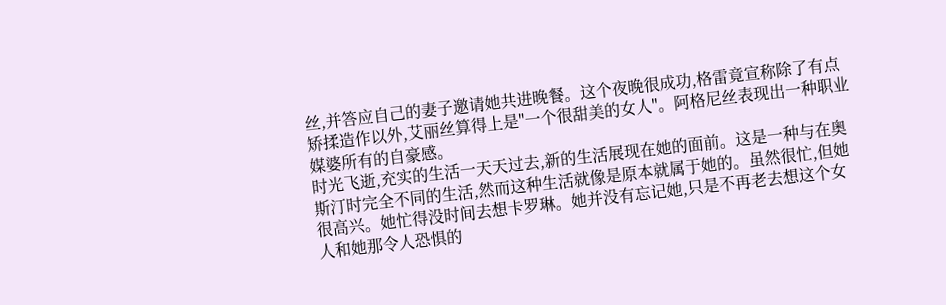丝,并答应自己的妻子邀请她共进晚餐。这个夜晚很成功,格雷竟宣称除了有点矫揉造作以外,艾丽丝算得上是"一个很甜美的女人"。阿格尼丝表现出一种职业媒婆所有的自豪感。
时光飞逝,充实的生活一天天过去,新的生活展现在她的面前。这是一种与在奥斯汀时完全不同的生活,然而这种生活就像是原本就属于她的。虽然很忙,但她很高兴。她忙得没时间去想卡罗琳。她并没有忘记她,只是不再老去想这个女人和她那令人恐惧的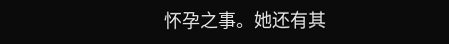怀孕之事。她还有其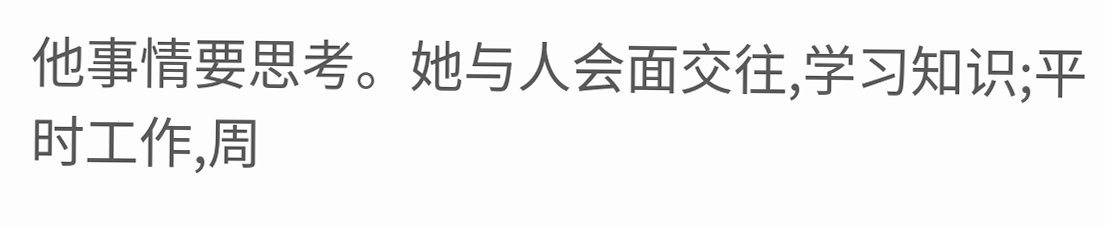他事情要思考。她与人会面交往,学习知识;平时工作,周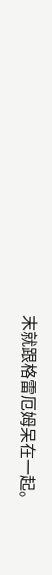末就跟格雷厄姆呆在一起。